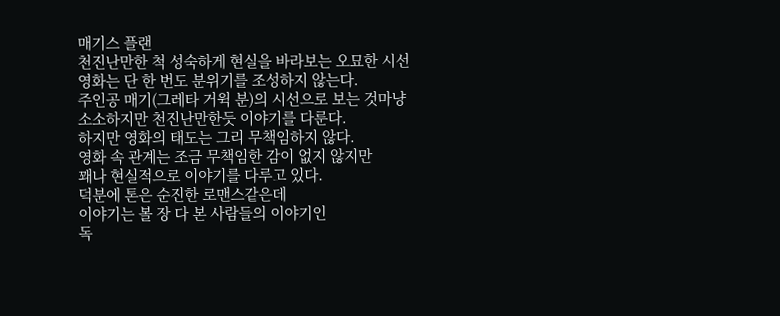매기스 플랜
천진난만한 척 성숙하게 현실을 바라보는 오묘한 시선
영화는 단 한 번도 분위기를 조성하지 않는다.
주인공 매기(그레타 거윅 분)의 시선으로 보는 것마냥
소소하지만 천진난만한듯 이야기를 다룬다.
하지만 영화의 태도는 그리 무책임하지 않다.
영화 속 관계는 조금 무책임한 감이 없지 않지만
꽤나 현실적으로 이야기를 다루고 있다.
덕분에 톤은 순진한 로맨스같은데
이야기는 볼 장 다 본 사람들의 이야기인
독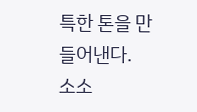특한 톤을 만들어낸다.
소소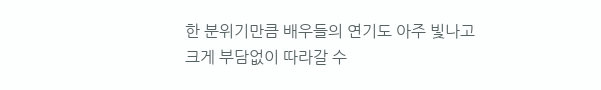한 분위기만큼 배우들의 연기도 아주 빛나고
크게 부담없이 따라갈 수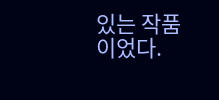있는 작품이었다.